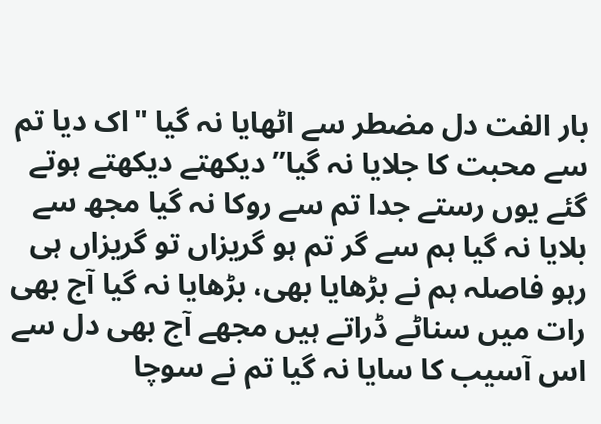بار الفت دل مضطر سے اٹھایا نہ گیا "اک دیا تم سے محبت کا جلایا نہ گیا” دیکھتے دیکھتے ہوتے گئے یوں رستے جدا تم سے روکا نہ گیا مجھ سے بلایا نہ گیا ہم سے گر تم ہو گریزاں تو گریزاں ہی رہو فاصلہ ہم نے بڑھایا بھی، بڑھایا نہ گیا آج بھی رات میں سناٹے ڈراتے ہیں مجھے آج بھی دل سے اس آسیب کا سایا نہ گیا تم نے سوچا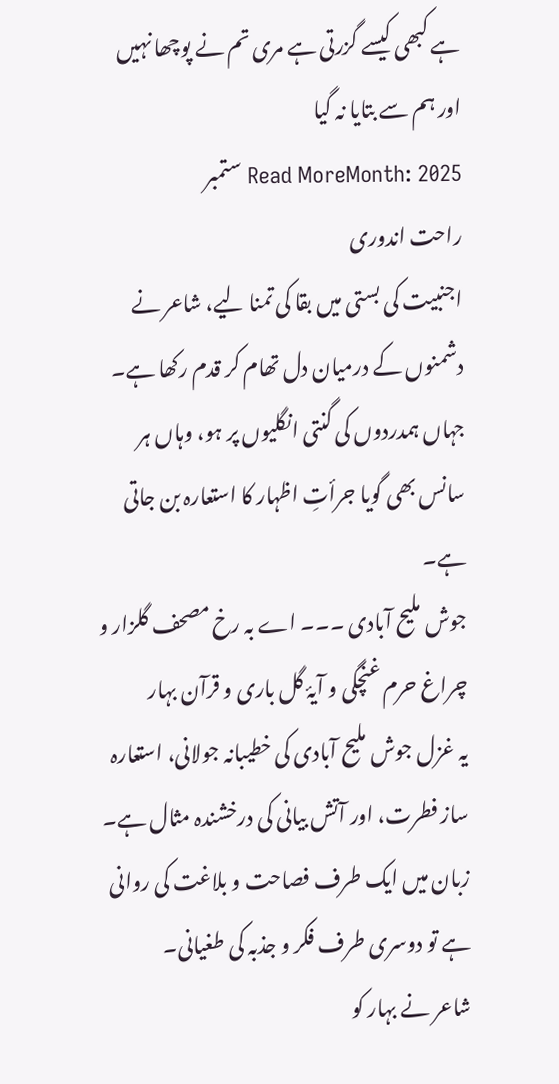ہے کبھی کیسے گزرتی ہے مری تم نے پوچھا نہیں اور ہم سے بتایا نہ گیا
Read MoreMonth: 2025 ستمبر
راحت اندوری
اجنبیت کی بستی میں بقا کی تمنا لیے، شاعر نے دشمنوں کے درمیان دل تھام کر قدم رکھا ہے۔
جہاں ہمدردوں کی گنتی انگلیوں پر ہو، وہاں ہر سانس بھی گویا جرأتِ اظہار کا استعارہ بن جاتی ہے۔
جوش ملیح آبادی ۔۔۔ اے بہ رخ مصحف گلزار و چراغ حرم غنچگی و آیۂ گل باری و قرآن بہار
یہ غزل جوش ملیح آبادی کی خطیبانہ جولانی، استعارہ ساز فطرت، اور آتش بیانی کی درخشندہ مثال ہے۔
زبان میں ایک طرف فصاحت و بلاغت کی روانی ہے تو دوسری طرف فکر و جذبہ کی طغیانی۔
شاعر نے بہار کو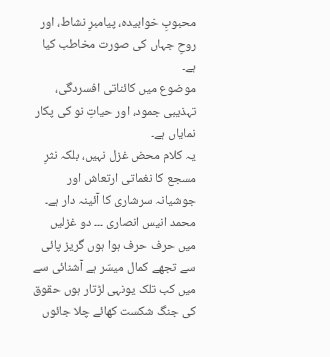محبوبِ خوابیدہ، پیامبرِ نشاط، اور روحِ جہاں کی صورت مخاطب کیا ہے۔
موضوع میں کائناتی افسردگی، تہذیبی جمود، اور حیاتِ نو کی پکار نمایاں ہے۔
یہ کلام محض غزل نہیں، بلکہ نثرِ مسجع کا نغماتی ارتعاش اور جوشیانہ سرشاری کا آئینہ دار ہے۔
محمد انیس انصاری ۔۔۔ دو غزلیں
میں حرف حرف ہوا ہوں گریز پائی سے تجھے کمال میسّر ہے آشنائی سے میں کب تلک یونہی لڑتار ہوں حقوق کی جنگ شکست کھائے چلا جائوں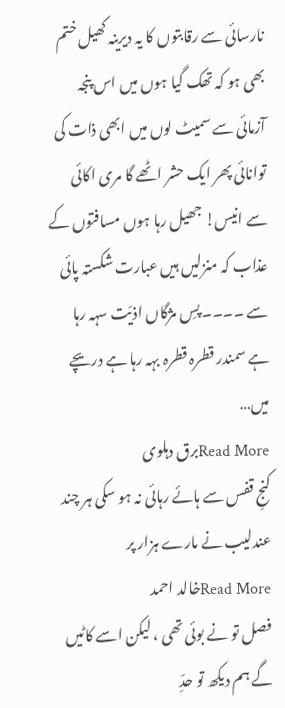نارسائی سے رقابتوں کا یہ دیرینہ کھیل ختم بھی ہو کہ تھک گیا ہوں میں اس پنجہ آزمائی سے سمیٹ لوں میں ابھی ذات کی توانائی پھر ایک حشر اٹھے گا مری اکائی سے انیس! جھیل رہا ہوں مسافتوں کے عذاب کہ منزلیں ہیں عبارت شکستہ پائی سے ۔۔۔۔ پسِ مژگاں اذیّت سہہ رہا ہے سمندر قطرہ قطرہ بہہ رہا ہے دریچے میں…
Read Moreبرق دہلوی
کنجِ قفس سے ہائے رہائی نہ ہو سکی ہر چند عندلیب نے مارے ہزار پر
Read Moreخالد احمد
فصل تو نے بوئی تھی ، لیکن اسے کاٹیں گے ہم دیکھ تو حدِّ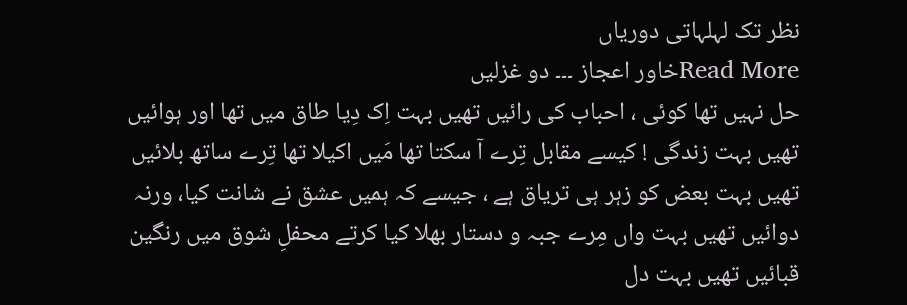نظر تک لہلہاتی دوریاں
Read Moreخاور اعجاز ۔۔۔ دو غزلیں
حل نہیں تھا کوئی ، احباب کی رائیں تھیں بہت اِک دِیا طاق میں تھا اور ہوائیں تھیں بہت زندگی ! کیسے مقابل تِرے آ سکتا تھا مَیں اکیلا تھا تِرے ساتھ بلائیں تھیں بہت بعض کو زہر ہی تریاق ہے ، جیسے کہ ہمیں عشق نے شانت کیا، ورنہ دوائیں تھیں بہت واں مِرے جبہ و دستار بھلا کیا کرتے محفلِ شوق میں رنگین قبائیں تھیں بہت دل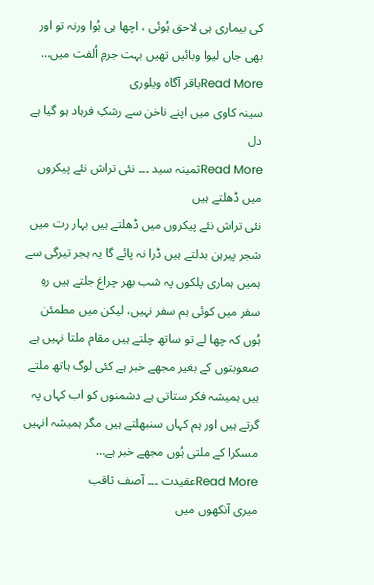کی بیماری ہی لاحق ہُوئی ، اچھا ہی ہُوا ورنہ تو اور بھی جاں لیوا وبائیں تھیں بہت جرمِ اُلفت میں…
Read Moreباقر آگاہ ویلوری
سینہ کاوی میں اپنے ناخن سے رشکِ فرہاد ہو گیا ہے دل
Read Moreثمینہ سید ۔۔۔ نئی تراش نئے پیکروں میں ڈھلتے ہیں
نئی تراش نئے پیکروں میں ڈھلتے ہیں بہار رت میں شجر پیرہن بدلتے ہیں ڈرا نہ پائے گا یہ ہجر تیرگی سے ہمیں ہماری پلکوں پہ شب بھر چراغ جلتے ہیں رہِ سفر میں کوئی ہم سفر نہیں، لیکن میں مطمئن ہُوں کہ چھا لے تو ساتھ چلتے ہیں مقام ملتا نہیں ہے صعوبتوں کے بغیر مجھے خبر ہے کئی لوگ ہاتھ ملتے ہیں ہمیشہ فکر ستاتی ہے دشمنوں کو اب کہاں پہ گرتے ہیں اور ہم کہاں سنبھلتے ہیں مگر ہمیشہ انہیں مسکرا کے ملتی ہُوں مجھے خبر ہے…
Read Moreعقیدت ۔۔۔ آصف ثاقب
میری آنکھوں میں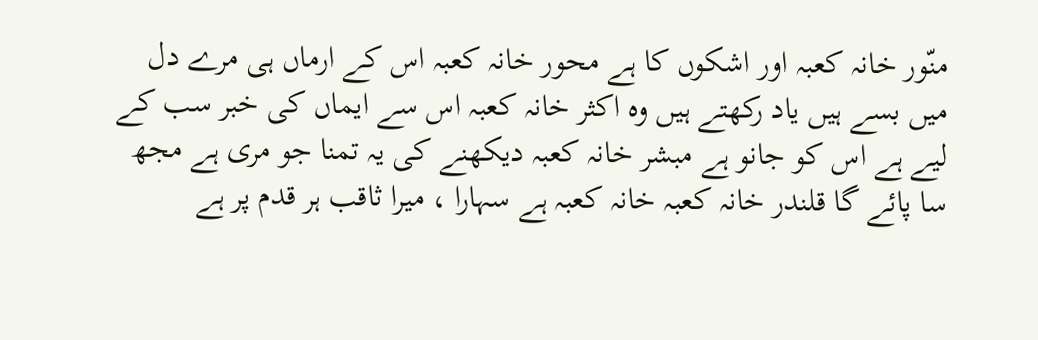منّور خانہ کعبہ اور اشکوں کا ہے محور خانہ کعبہ اس کے ارماں ہی مرے دل میں بسے ہیں یاد رکھتے ہیں وہ اکثر خانہ کعبہ اس سے ایماں کی خبر سب کے لیے ہے اس کو جانو ہے مبشر خانہ کعبہ دیکھنے کی یہ تمنا جو مری ہے مجھ سا پائے گا قلندر خانہ کعبہ خانہ کعبہ ہے سہارا ، میرا ثاقب ہر قدم پر ہے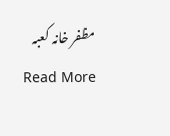مظفر خانہ کعبہ
Read More